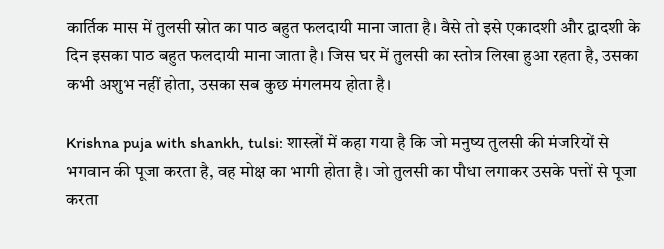कार्तिक मास में तुलसी स्रोत का पाठ बहुत फलदायी माना जाता है। वैसे तो इसे एकादशी और द्वादशी के दिन इसका पाठ बहुत फलदायी माना जाता है। जिस घर में तुलसी का स्तोत्र लिखा हुआ रहता है, उसका कभी अशुभ नहीं होता, उसका सब कुछ मंगलमय होता है।

Krishna puja with shankh, tulsi: शास्त्रों में कहा गया है कि जो मनुष्य तुलसी की मंजरियों से भगवान की पूजा करता है, वह मोक्ष का भागी होता है। जो तुलसी का पौधा लगाकर उसके पत्तों से पूजा करता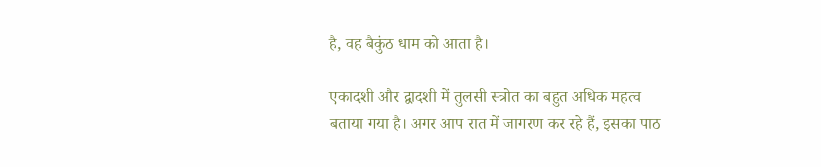है, वह बैकुंठ धाम को आता है।

एकादशी और द्वादशी में तुलसी स्त्रोत का बहुत अधिक महत्व बताया गया है। अगर आप रात में जागरण कर रहे हैं, इसका पाठ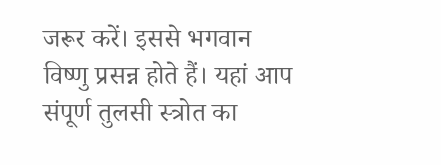जरूर करें। इससे भगवान विष्णु प्रसन्न होते हैं। यहां आप संपूर्ण तुलसी स्त्रोत का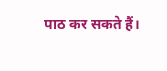पाठ कर सकते हैं।